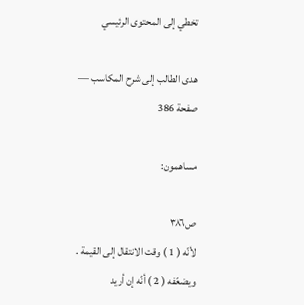تخطي إلى المحتوى الرئيسي

هدى الطالب إلى شرح المكاسب — صفحة 386

مساهمون:

ص٣٨٦
لأنّه ( 1 ) وقت الانتقال إلى القيمة . ويضعّفه ( 2 ) أنّه إن أريد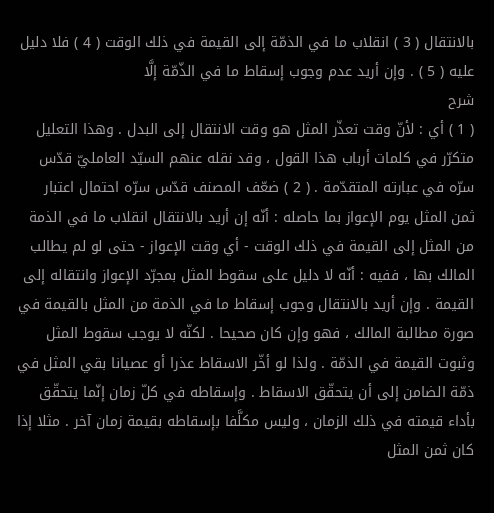بالانتقال ( 3 ) انقلاب ما في الذمّة إلى القيمة في ذلك الوقت ( 4 ) فلا دليل عليه ( 5 ) . وإن أريد عدم وجوب إسقاط ما في الذّمّة إلَّا
شرح
( 1 ) أي : لأنّ وقت تعذّر المثل هو وقت الانتقال إلى البدل . وهذا التعليل متكرّر في كلمات أرباب هذا القول ، وقد نقله عنهم السيّد العامليّ قدّس سرّه في عبارته المتقدّمة . ( 2 ) ضعّف المصنف قدّس سرّه احتمال اعتبار ثمن المثل يوم الإعواز بما حاصله : أنّه إن أريد بالانتقال انقلاب ما في الذمة من المثل إلى القيمة في ذلك الوقت - أي وقت الإعواز - حتى لو لم يطالب المالك بها ، ففيه : أنّه لا دليل على سقوط المثل بمجرّد الإعواز وانتقاله إلى القيمة . وإن أريد بالانتقال وجوب إسقاط ما في الذمة من المثل بالقيمة في صورة مطالبة المالك ، فهو وإن كان صحيحا . لكنّه لا يوجب سقوط المثل وثبوت القيمة في الذمّة . ولذا لو أخّر الاسقاط عذرا أو عصيانا بقي المثل في ذمّة الضامن إلى أن يتحقّق الاسقاط . وإسقاطه في كلّ زمان إنّما يتحقّق بأداء قيمته في ذلك الزمان ، وليس مكلَّفا بإسقاطه بقيمة زمان آخر . مثلا إذا كان ثمن المثل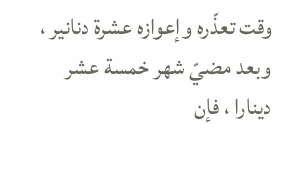وقت تعذّره وإعوازه عشرة دنانير ، وبعد مضيّ شهر خمسة عشر دينارا ، فإن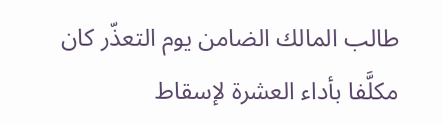طالب المالك الضامن يوم التعذّر كان مكلَّفا بأداء العشرة لإسقاط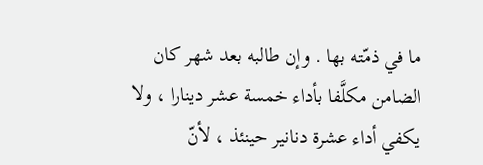ما في ذمّته بها . وإن طالبه بعد شهر كان الضامن مكلَّفا بأداء خمسة عشر دينارا ، ولا يكفي أداء عشرة دنانير حينئذ ، لأنّ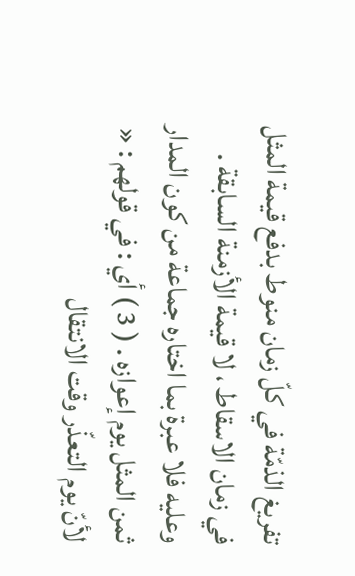تفريغ الذمّة في كلّ زمان منوط بدفع قيمة المثل في زمان الاسقاط ، لا قيمة الأزمنة السابقة . وعليه فلا عبرة بما اختاره جماعة من كون المدار ثمن المثل يوم إعوازه . ( 3 ) أي : في قولهم : « لأنّ يوم التعذّر وقت الانتقال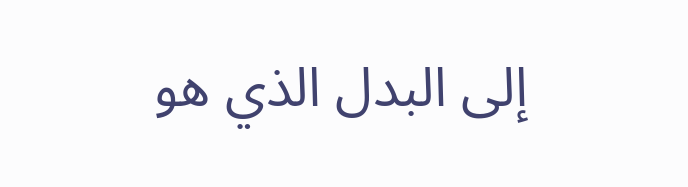إلى البدل الذي هو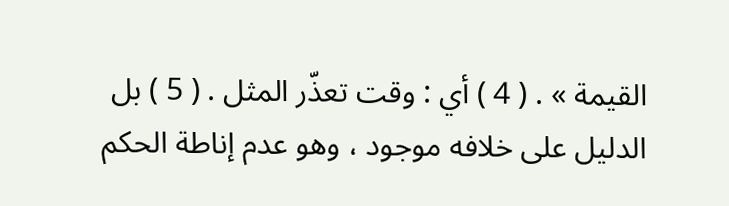القيمة » . ( 4 ) أي : وقت تعذّر المثل . ( 5 ) بل الدليل على خلافه موجود ، وهو عدم إناطة الحكم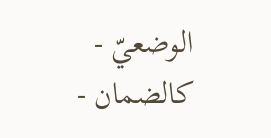الوضعيّ - كالضمان -